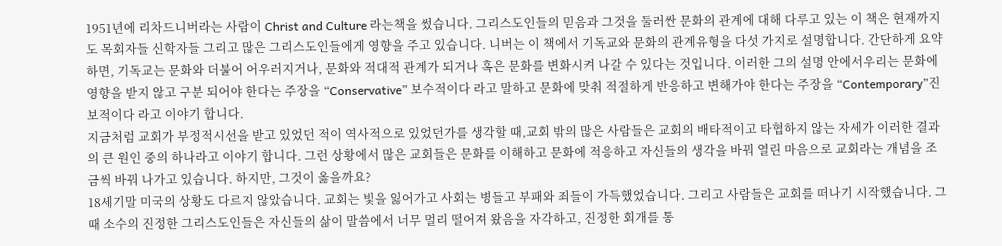1951년에 리차드니버라는 사람이 Christ and Culture 라는책을 썼습니다. 그리스도인들의 믿음과 그것을 둘러싼 문화의 관계에 대해 다루고 있는 이 책은 현재까지도 목회자들 신학자들 그리고 많은 그리스도인들에게 영향을 주고 있습니다. 니버는 이 책에서 기독교와 문화의 관계유형을 다섯 가지로 설명합니다. 간단하게 요약하면, 기독교는 문화와 더불어 어우러지거나, 문화와 적대적 관계가 되거나 혹은 문화를 변화시켜 나갈 수 있다는 것입니다. 이러한 그의 설명 안에서우리는 문화에 영향을 받지 않고 구분 되어야 한다는 주장을 “Conservative” 보수적이다 라고 말하고 문화에 맞춰 적절하게 반응하고 변해가야 한다는 주장을 “Contemporary”진보적이다 라고 이야기 합니다.
지금처럼 교회가 부정적시선을 받고 있었던 적이 역사적으로 있었던가를 생각할 때,교회 밖의 많은 사람들은 교회의 배타적이고 타협하지 않는 자세가 이러한 결과의 큰 원인 중의 하나라고 이야기 합니다. 그런 상황에서 많은 교회들은 문화를 이해하고 문화에 적응하고 자신들의 생각을 바꿔 열린 마음으로 교회라는 개념을 조금씩 바꿔 나가고 있습니다. 하지만, 그것이 옳을까요?
18세기말 미국의 상황도 다르지 않았습니다. 교회는 빛을 잃어가고 사회는 병들고 부패와 죄들이 가득했었습니다. 그리고 사람들은 교회를 떠나기 시작했습니다. 그때 소수의 진정한 그리스도인들은 자신들의 삶이 말씀에서 너무 멀리 떨어져 왔음을 자각하고, 진정한 회개를 통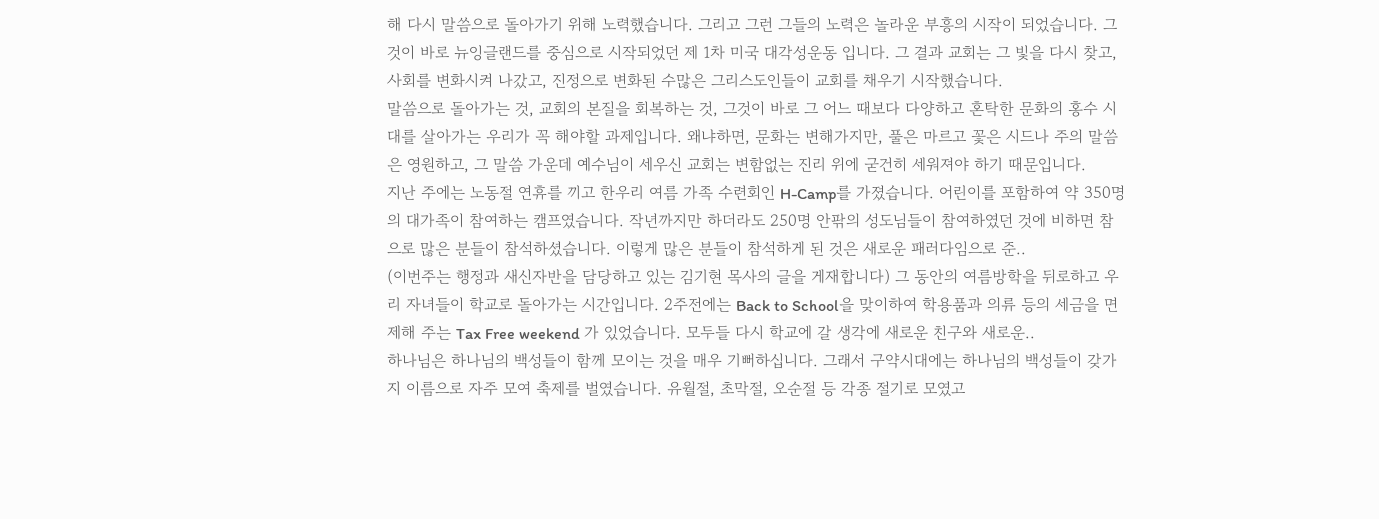해 다시 말씀으로 돌아가기 위해 노력했습니다. 그리고 그런 그들의 노력은 놀라운 부흥의 시작이 되었습니다. 그것이 바로 뉴잉글랜드를 중심으로 시작되었던 제 1차 미국 대각성운동 입니다. 그 결과 교회는 그 빛을 다시 찾고, 사회를 변화시켜 나갔고, 진정으로 변화된 수많은 그리스도인들이 교회를 채우기 시작했습니다.
말씀으로 돌아가는 것, 교회의 본질을 회복하는 것, 그것이 바로 그 어느 때보다 다양하고 혼탁한 문화의 홍수 시대를 살아가는 우리가 꼭 해야할 과제입니다. 왜냐하면, 문화는 변해가지만, 풀은 마르고 꽃은 시드나 주의 말씀은 영원하고, 그 말씀 가운데 예수님이 세우신 교회는 변함없는 진리 위에 굳건히 세워져야 하기 때문입니다.
지난 주에는 노동절 연휴를 끼고 한우리 여름 가족 수련회인 H-Camp를 가졌습니다. 어린이를 포함하여 약 350명의 대가족이 참여하는 캠프였습니다. 작년까지만 하더라도 250명 안팎의 성도님들이 참여하였던 것에 비하면 참으로 많은 분들이 참석하셨습니다. 이렇게 많은 분들이 참석하게 된 것은 새로운 패러다임으로 준..
(이번주는 행정과 새신자반을 담당하고 있는 김기현 목사의 글을 게재합니다) 그 동안의 여름방학을 뒤로하고 우리 자녀들이 학교로 돌아가는 시간입니다. 2주전에는 Back to School을 맞이하여 학용품과 의류 등의 세금을 면제해 주는 Tax Free weekend 가 있었습니다. 모두들 다시 학교에 갈 생각에 새로운 친구와 새로운..
하나님은 하나님의 백성들이 함께 모이는 것을 매우 기뻐하십니다. 그래서 구약시대에는 하나님의 백성들이 갖가지 이름으로 자주 모여 축제를 벌였습니다. 유월절, 초막절, 오순절 등 각종 절기로 모였고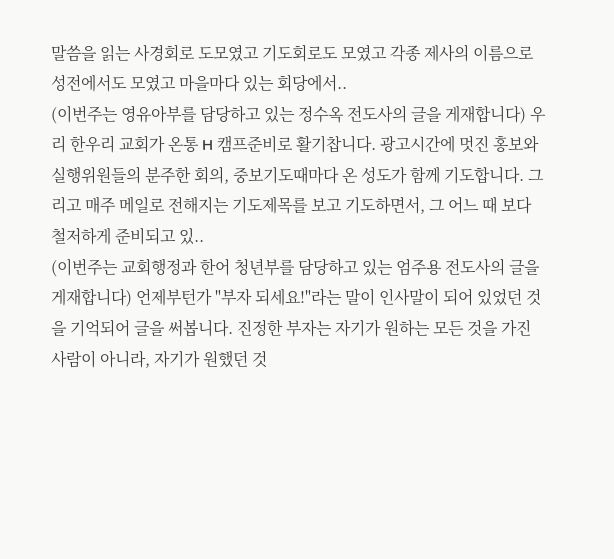말씀을 읽는 사경회로 도모였고 기도회로도 모였고 각종 제사의 이름으로 성전에서도 모였고 마을마다 있는 회당에서..
(이번주는 영유아부를 담당하고 있는 정수옥 전도사의 글을 게재합니다) 우리 한우리 교회가 온통 H 캠프준비로 활기찹니다. 광고시간에 멋진 홍보와 실행위원들의 분주한 회의, 중보기도때마다 온 성도가 함께 기도합니다. 그리고 매주 메일로 전해지는 기도제목를 보고 기도하면서, 그 어느 때 보다 철저하게 준비되고 있..
(이번주는 교회행정과 한어 청년부를 담당하고 있는 엄주용 전도사의 글을 게재합니다) 언제부턴가 "부자 되세요!"라는 말이 인사말이 되어 있었던 것을 기억되어 글을 써봅니다. 진정한 부자는 자기가 원하는 모든 것을 가진 사람이 아니라, 자기가 원했던 것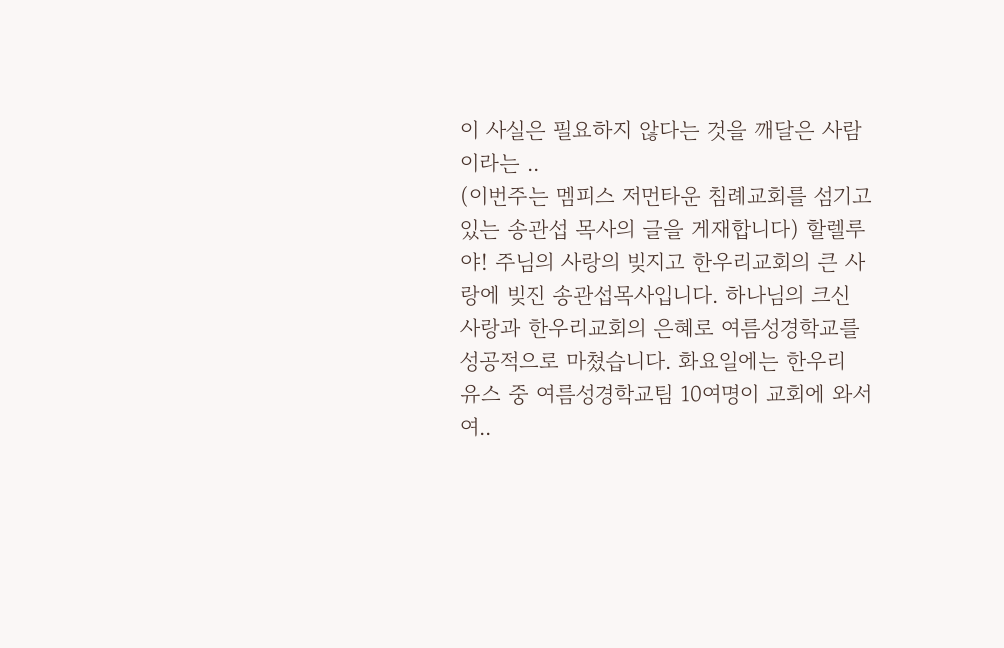이 사실은 필요하지 않다는 것을 깨달은 사람이라는 ..
(이번주는 멤피스 저먼타운 침례교회를 섬기고 있는 송관섭 목사의 글을 게재합니다) 할렐루야! 주님의 사랑의 빚지고 한우리교회의 큰 사랑에 빚진 송관섭목사입니다. 하나님의 크신 사랑과 한우리교회의 은혜로 여름성경학교를 성공적으로 마쳤습니다. 화요일에는 한우리 유스 중 여름성경학교팀 10여명이 교회에 와서 여..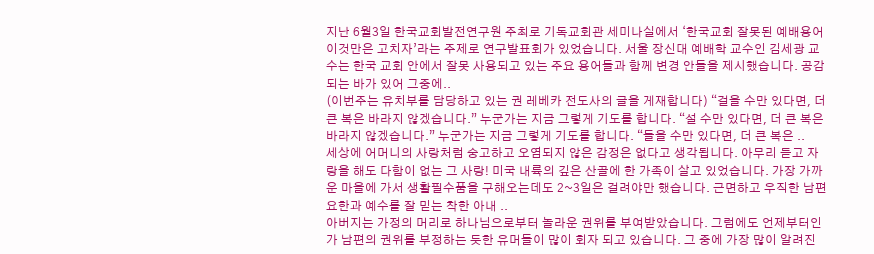지난 6월3일 한국교회발전연구원 주최로 기독교회관 세미나실에서 ‘한국교회 잘못된 예배용어 이것만은 고치자’라는 주제로 연구발표회가 있었습니다. 서울 장신대 예배학 교수인 김세광 교수는 한국 교회 안에서 잘못 사용되고 있는 주요 용어들과 함께 변경 안들을 제시했습니다. 공감되는 바가 있어 그중에..
(이번주는 유치부를 담당하고 있는 권 레베카 전도사의 글을 게재합니다) “걸을 수만 있다면, 더 큰 복은 바라지 않겠습니다.” 누군가는 지금 그렇게 기도를 합니다. “설 수만 있다면, 더 큰 복은 바라지 않겠습니다.” 누군가는 지금 그렇게 기도를 합니다. “들을 수만 있다면, 더 큰 복은 ..
세상에 어머니의 사랑처럼 숭고하고 오염되지 않은 감정은 없다고 생각됩니다. 아무리 듣고 자랑을 해도 다함이 없는 그 사랑! 미국 내륙의 깊은 산골에 한 가족이 살고 있었습니다. 가장 가까운 마을에 가서 생활필수품을 구해오는데도 2~3일은 걸려야만 했습니다. 근면하고 우직한 남편 요한과 예수를 잘 믿는 착한 아내 ..
아버지는 가정의 머리로 하나님으로부터 놀라운 권위를 부여받았습니다. 그럼에도 언제부터인가 남편의 권위를 부정하는 듯한 유머들이 많이 회자 되고 있습니다. 그 중에 가장 많이 알려진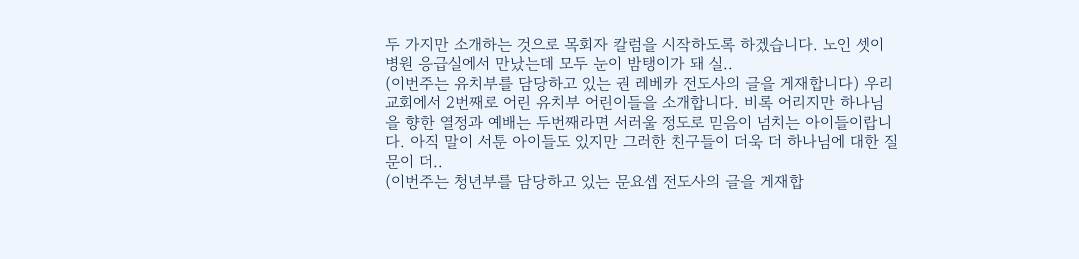두 가지만 소개하는 것으로 목회자 칼럼을 시작하도록 하겠습니다. 노인 셋이 병원 응급실에서 만났는데 모두 눈이 밤탱이가 돼 실..
(이번주는 유치부를 담당하고 있는 권 레베카 전도사의 글을 게재합니다) 우리교회에서 2번째로 어린 유치부 어린이들을 소개합니다. 비록 어리지만 하나님을 향한 열정과 예배는 두번째라면 서러울 정도로 믿음이 넘치는 아이들이랍니다. 아직 말이 서툰 아이들도 있지만 그러한 친구들이 더욱 더 하나님에 대한 질문이 더..
(이번주는 청년부를 담당하고 있는 문요셉 전도사의 글을 게재합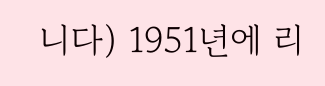니다) 1951년에 리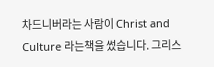차드니버라는 사람이 Christ and Culture 라는책을 썼습니다. 그리스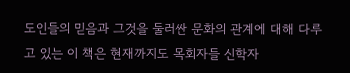도인들의 믿음과 그것을 둘러싼 문화의 관계에 대해 다루고 있는 이 책은 현재까지도 목회자들 신학자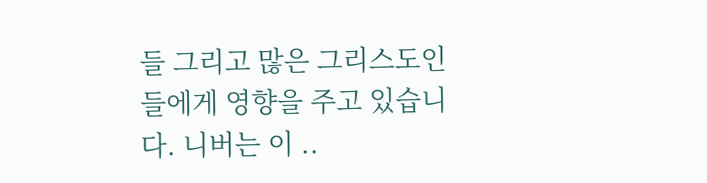들 그리고 많은 그리스도인들에게 영향을 주고 있습니다. 니버는 이 ..